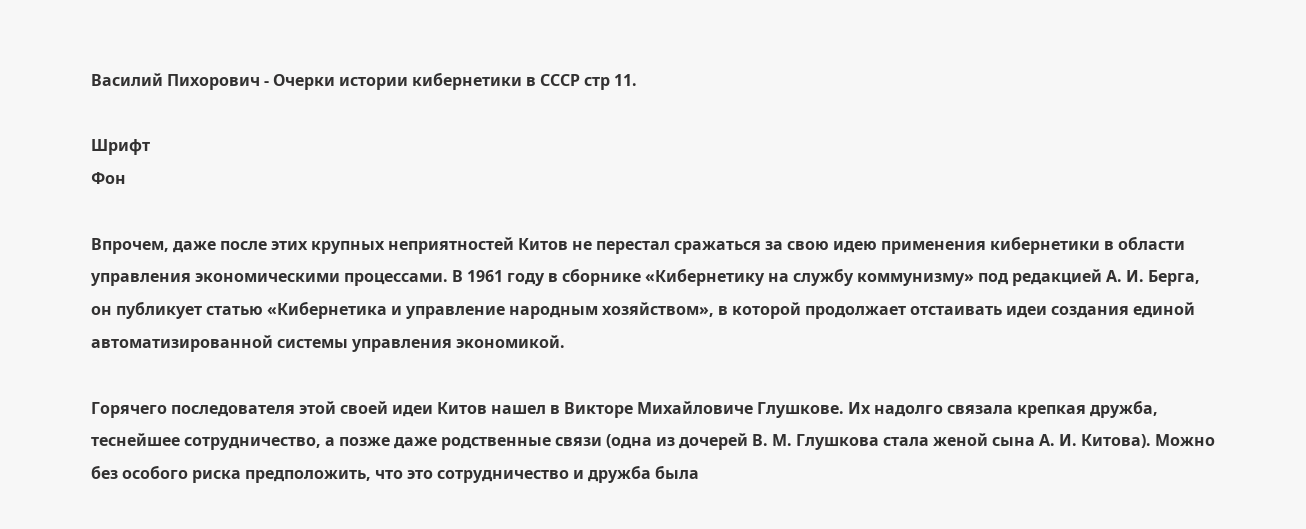Василий Пихорович - Очерки истории кибернетики в СССР стр 11.

Шрифт
Фон

Впрочем, даже после этих крупных неприятностей Китов не перестал сражаться за свою идею применения кибернетики в области управления экономическими процессами. В 1961 году в сборнике «Кибернетику на службу коммунизму» под редакцией А. И. Берга, он публикует статью «Кибернетика и управление народным хозяйством», в которой продолжает отстаивать идеи создания единой автоматизированной системы управления экономикой.

Горячего последователя этой своей идеи Китов нашел в Викторе Михайловиче Глушкове. Их надолго связала крепкая дружба, теснейшее сотрудничество, а позже даже родственные связи (одна из дочерей В. М. Глушкова стала женой сына А. И. Китова). Можно без особого риска предположить, что это сотрудничество и дружба была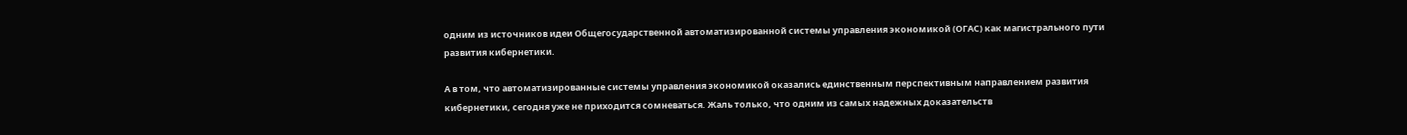одним из источников идеи Общегосударственной автоматизированной системы управления экономикой (ОГАС) как магистрального пути развития кибернетики.

А в том, что автоматизированные системы управления экономикой оказались единственным перспективным направлением развития кибернетики, сегодня уже не приходится сомневаться. Жаль только, что одним из самых надежных доказательств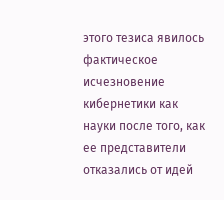этого тезиса явилось фактическое исчезновение кибернетики как науки после того, как ее представители отказались от идей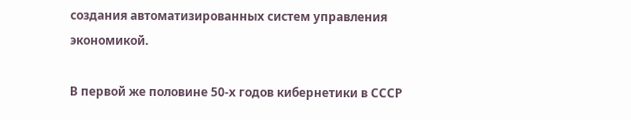создания автоматизированных систем управления экономикой.

В первой же половине 50-х годов кибернетики в СССР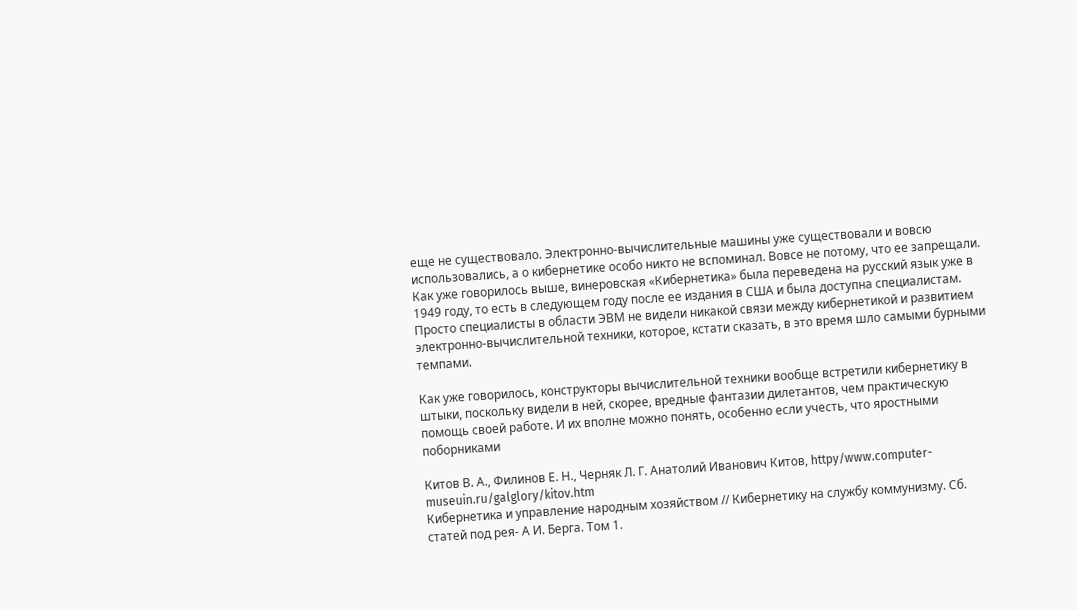еще не существовало. Электронно-вычислительные машины уже существовали и вовсю использовались, а о кибернетике особо никто не вспоминал. Вовсе не потому, что ее запрещали. Как уже говорилось выше, винеровская «Кибернетика» была переведена на русский язык уже в 1949 году, то есть в следующем году после ее издания в США и была доступна специалистам. Просто специалисты в области ЭВМ не видели никакой связи между кибернетикой и развитием электронно-вычислительной техники, которое, кстати сказать, в это время шло самыми бурными темпами.

Как уже говорилось, конструкторы вычислительной техники вообще встретили кибернетику в штыки, поскольку видели в ней, скорее, вредные фантазии дилетантов, чем практическую помощь своей работе. И их вполне можно понять, особенно если учесть, что яростными поборниками

Китов В. А., Филинов Е. Н., Черняк Л. Г. Анатолий Иванович Китов, httpy/www.computer-museuin.ru/galglory/kitov.htm
Кибернетика и управление народным хозяйством // Кибернетику на службу коммунизму. Сб. статей под рея- А И. Берга. Том 1.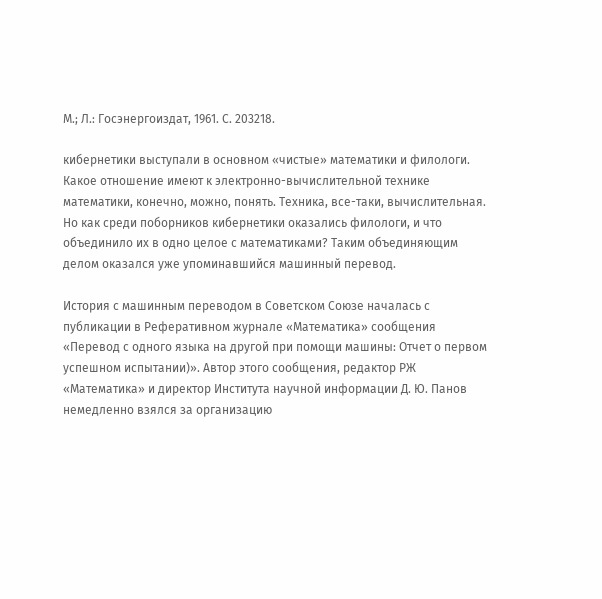М.; Л.: Госэнергоиздат, 1961. С. 203218.

кибернетики выступали в основном «чистые» математики и филологи. Какое отношение имеют к электронно-вычислительной технике математики, конечно, можно, понять. Техника, все-таки, вычислительная. Но как среди поборников кибернетики оказались филологи, и что объединило их в одно целое с математиками? Таким объединяющим делом оказался уже упоминавшийся машинный перевод.

История с машинным переводом в Советском Союзе началась с публикации в Реферативном журнале «Математика» сообщения «Перевод с одного языка на другой при помощи машины: Отчет о первом успешном испытании)». Автор этого сообщения, редактор РЖ «Математика» и директор Института научной информации Д. Ю. Панов немедленно взялся за организацию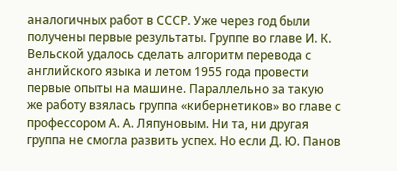аналогичных работ в СССР. Уже через год были получены первые результаты. Группе во главе И. К. Вельской удалось сделать алгоритм перевода с английского языка и летом 1955 года провести первые опыты на машине. Параллельно за такую же работу взялась группа «кибернетиков» во главе с профессором А. А. Ляпуновым. Ни та, ни другая группа не смогла развить успех. Но если Д. Ю. Панов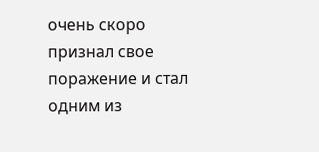очень скоро признал свое поражение и стал одним из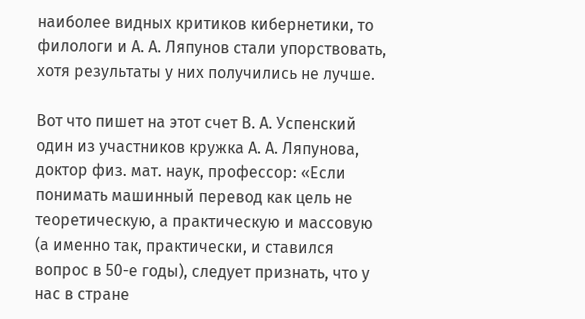наиболее видных критиков кибернетики, то филологи и А. А. Ляпунов стали упорствовать, хотя результаты у них получились не лучше.

Вот что пишет на этот счет В. А. Успенский один из участников кружка А. А. Ляпунова, доктор физ. мат. наук, профессор: «Если понимать машинный перевод как цель не теоретическую, а практическую и массовую (а именно так, практически, и ставился вопрос в 50-е годы), следует признать, что у нас в стране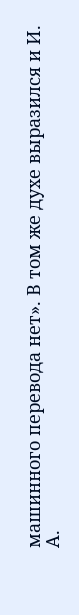машинного перевода нет». В том же духе выразился и И. А.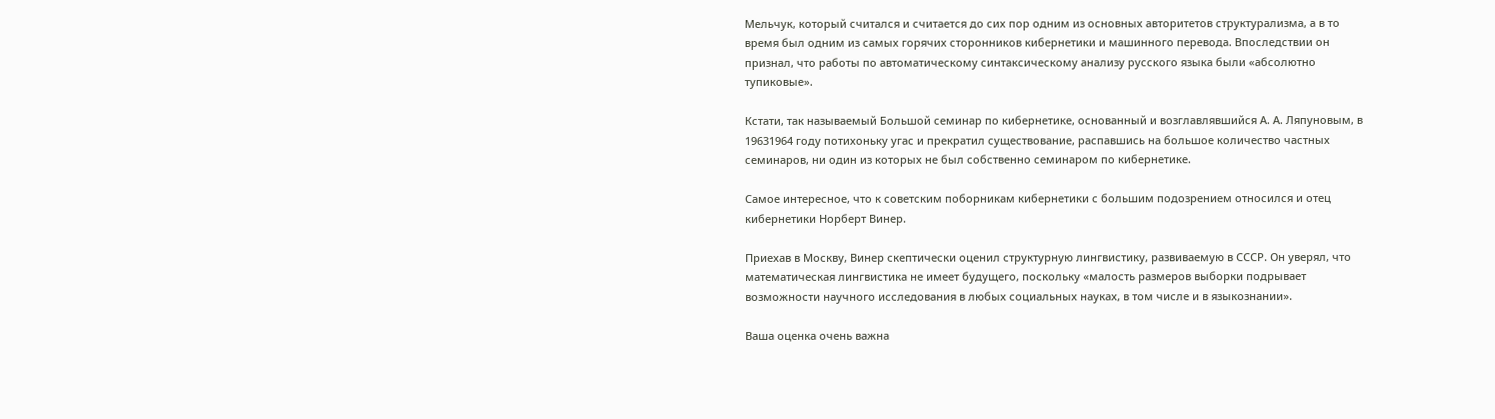Мельчук, который считался и считается до сих пор одним из основных авторитетов структурализма, а в то время был одним из самых горячих сторонников кибернетики и машинного перевода. Впоследствии он признал, что работы по автоматическому синтаксическому анализу русского языка были «абсолютно тупиковые».

Кстати, так называемый Большой семинар по кибернетике, основанный и возглавлявшийся А. А. Ляпуновым, в 19631964 году потихоньку угас и прекратил существование, распавшись на большое количество частных семинаров, ни один из которых не был собственно семинаром по кибернетике.

Самое интересное, что к советским поборникам кибернетики с большим подозрением относился и отец кибернетики Норберт Винер.

Приехав в Москву, Винер скептически оценил структурную лингвистику, развиваемую в СССР. Он уверял, что математическая лингвистика не имеет будущего, поскольку «малость размеров выборки подрывает возможности научного исследования в любых социальных науках, в том числе и в языкознании».

Ваша оценка очень важна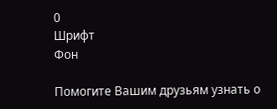0
Шрифт
Фон

Помогите Вашим друзьям узнать о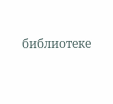библиотеке